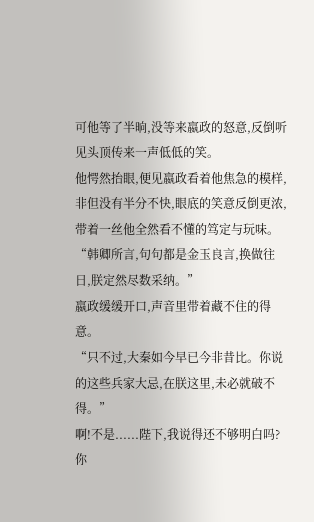可他等了半晌,没等来嬴政的怒意,反倒听见头顶传来一声低低的笑。
他愕然抬眼,便见嬴政看着他焦急的模样,非但没有半分不快,眼底的笑意反倒更浓,带着一丝他全然看不懂的笃定与玩味。
“韩卿所言,句句都是金玉良言,换做往日,朕定然尽数采纳。”
嬴政缓缓开口,声音里带着藏不住的得意。
“只不过,大秦如今早已今非昔比。你说的这些兵家大忌,在朕这里,未必就破不得。”
啊!不是......陛下,我说得还不够明白吗?你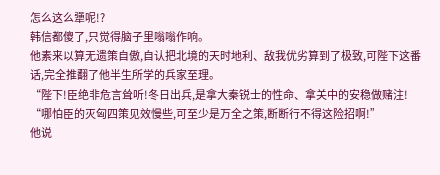怎么这么犟呢!?
韩信都傻了,只觉得脑子里嗡嗡作响。
他素来以算无遗策自傲,自认把北境的天时地利、敌我优劣算到了极致,可陛下这番话,完全推翻了他半生所学的兵家至理。
“陛下!臣绝非危言耸听!冬日出兵,是拿大秦锐士的性命、拿关中的安稳做赌注!
“哪怕臣的灭匈四策见效慢些,可至少是万全之策,断断行不得这险招啊!”
他说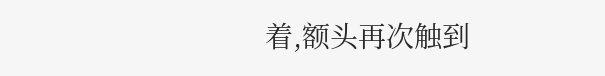着,额头再次触到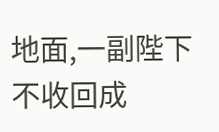地面,一副陛下不收回成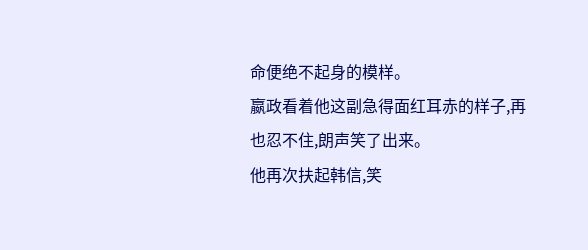命便绝不起身的模样。
嬴政看着他这副急得面红耳赤的样子,再也忍不住,朗声笑了出来。
他再次扶起韩信,笑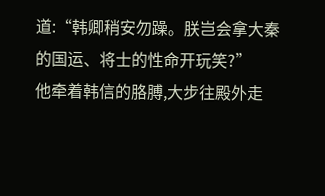道:“韩卿稍安勿躁。朕岂会拿大秦的国运、将士的性命开玩笑?”
他牵着韩信的胳膊,大步往殿外走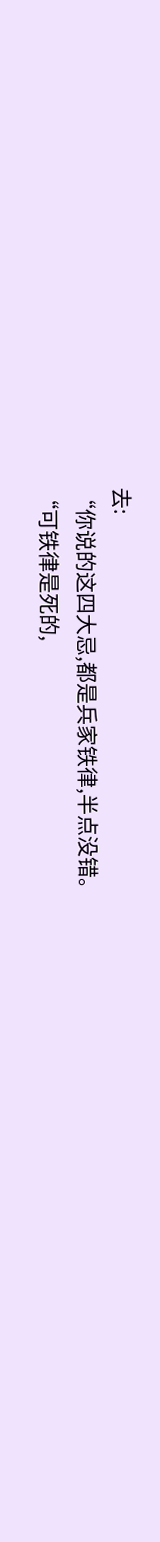去:
“你说的这四大忌,都是兵家铁律,半点没错。
“可铁律是死的,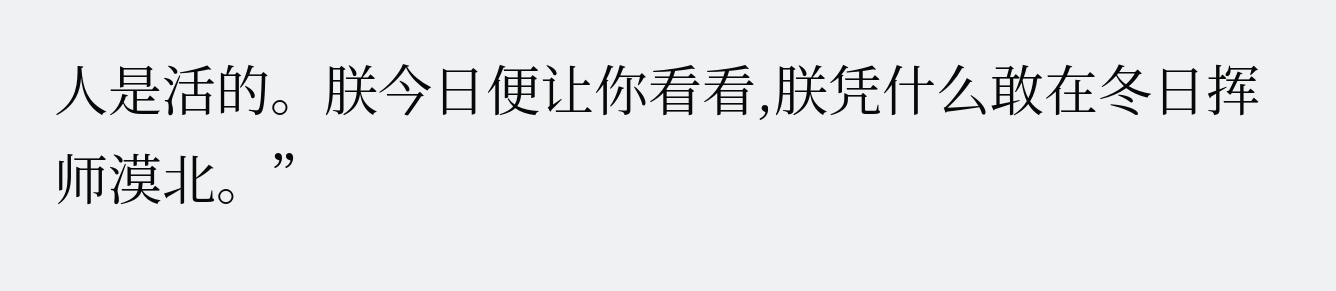人是活的。朕今日便让你看看,朕凭什么敢在冬日挥师漠北。”